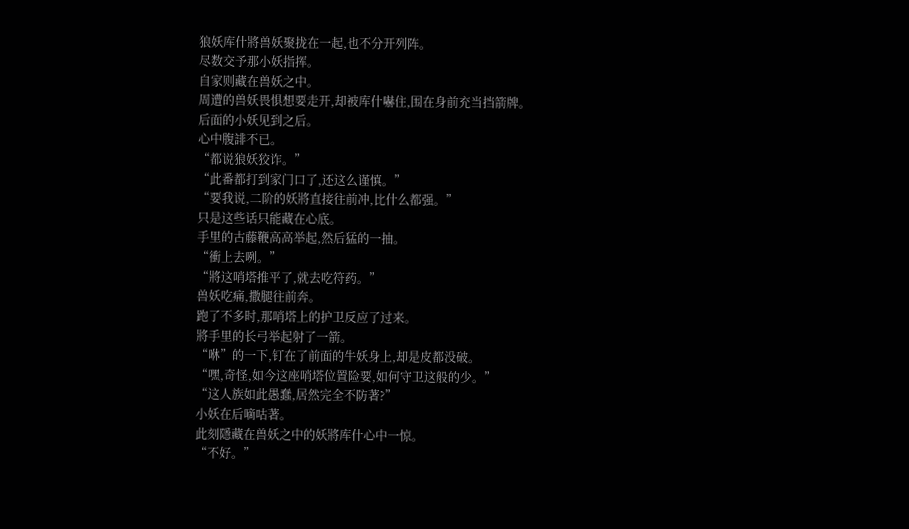狼妖库什將兽妖聚拢在一起,也不分开列阵。
尽数交予那小妖指挥。
自家则藏在兽妖之中。
周遭的兽妖畏惧想要走开,却被库什嚇住,围在身前充当挡箭牌。
后面的小妖见到之后。
心中腹誹不已。
“都说狼妖狡诈。”
“此番都打到家门口了,还这么谨慎。”
“要我说,二阶的妖將直接往前冲,比什么都强。”
只是这些话只能藏在心底。
手里的古藤鞭高高举起,然后猛的一抽。
“衝上去咧。”
“將这哨塔推平了,就去吃符药。”
兽妖吃痛,撒腿往前奔。
跑了不多时,那哨塔上的护卫反应了过来。
將手里的长弓举起射了一箭。
“咻”的一下,钉在了前面的牛妖身上,却是皮都没破。
“嘿,奇怪,如今这座哨塔位置险要,如何守卫这般的少。”
“这人族如此愚蠢,居然完全不防著?”
小妖在后嘀咕著。
此刻隱藏在兽妖之中的妖將库什心中一惊。
“不好。”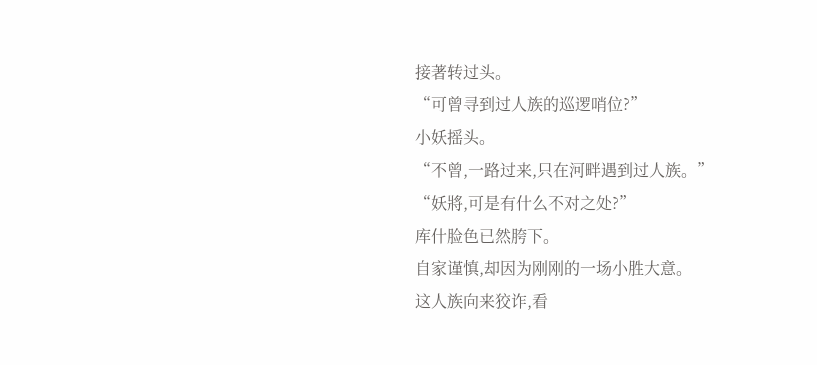接著转过头。
“可曾寻到过人族的巡逻哨位?”
小妖摇头。
“不曾,一路过来,只在河畔遇到过人族。”
“妖將,可是有什么不对之处?”
库什脸色已然胯下。
自家谨慎,却因为刚刚的一场小胜大意。
这人族向来狡诈,看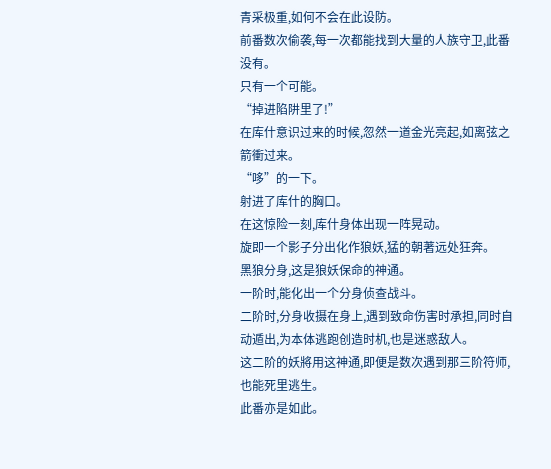青采极重,如何不会在此设防。
前番数次偷袭,每一次都能找到大量的人族守卫,此番没有。
只有一个可能。
“掉进陷阱里了!”
在库什意识过来的时候,忽然一道金光亮起,如离弦之箭衝过来。
“哆”的一下。
射进了库什的胸口。
在这惊险一刻,库什身体出现一阵晃动。
旋即一个影子分出化作狼妖,猛的朝著远处狂奔。
黑狼分身,这是狼妖保命的神通。
一阶时,能化出一个分身侦查战斗。
二阶时,分身收摄在身上,遇到致命伤害时承担,同时自动遁出,为本体逃跑创造时机,也是迷惑敌人。
这二阶的妖將用这神通,即便是数次遇到那三阶符师,也能死里逃生。
此番亦是如此。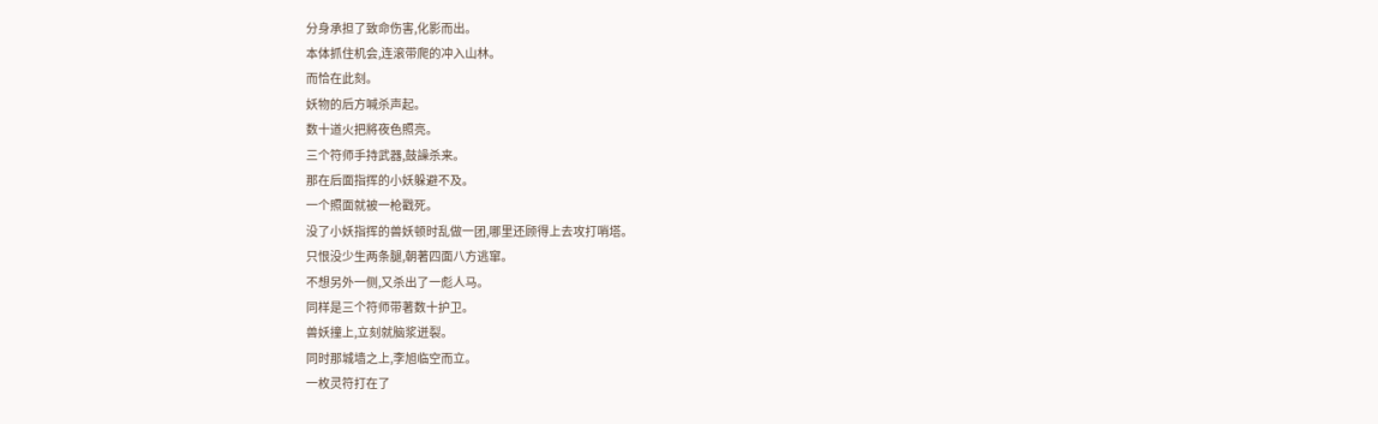分身承担了致命伤害,化影而出。
本体抓住机会,连滚带爬的冲入山林。
而恰在此刻。
妖物的后方喊杀声起。
数十道火把將夜色照亮。
三个符师手持武器,鼓譟杀来。
那在后面指挥的小妖躲避不及。
一个照面就被一枪戳死。
没了小妖指挥的兽妖顿时乱做一团,哪里还顾得上去攻打哨塔。
只恨没少生两条腿,朝著四面八方逃窜。
不想另外一侧,又杀出了一彪人马。
同样是三个符师带著数十护卫。
兽妖撞上,立刻就脑浆迸裂。
同时那城墙之上,李旭临空而立。
一枚灵符打在了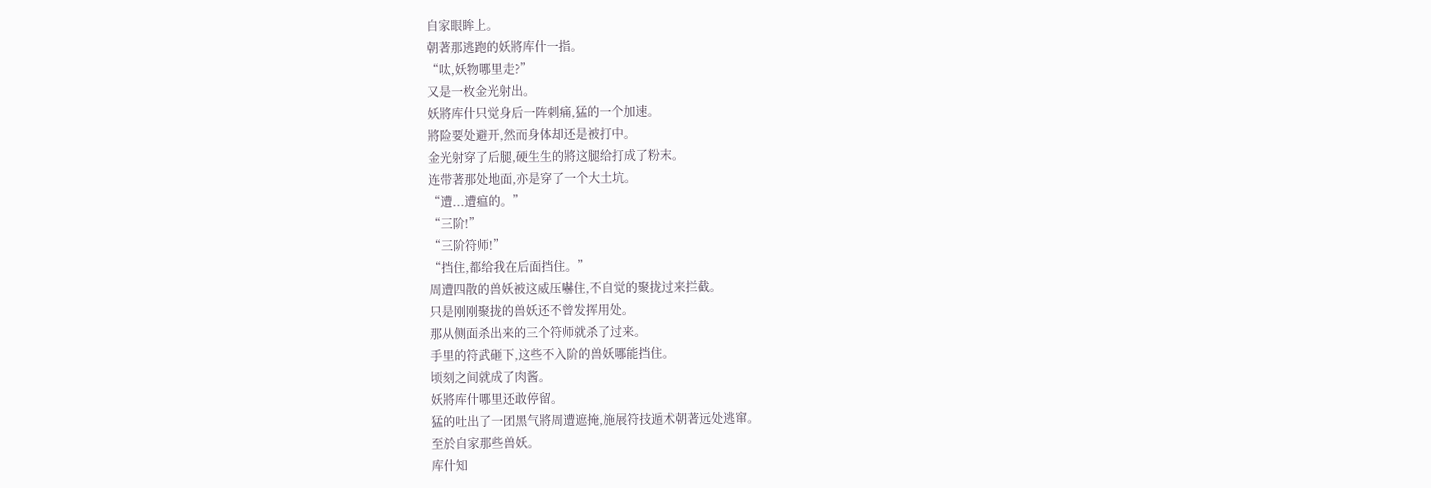自家眼眸上。
朝著那逃跑的妖將库什一指。
“呔,妖物哪里走?”
又是一枚金光射出。
妖將库什只觉身后一阵刺痛,猛的一个加速。
將险要处避开,然而身体却还是被打中。
金光射穿了后腿,硬生生的將这腿给打成了粉末。
连带著那处地面,亦是穿了一个大土坑。
“遭...遭瘟的。”
“三阶!”
“三阶符师!”
“挡住,都给我在后面挡住。”
周遭四散的兽妖被这威压嚇住,不自觉的聚拢过来拦截。
只是刚刚聚拢的兽妖还不曾发挥用处。
那从侧面杀出来的三个符师就杀了过来。
手里的符武砸下,这些不入阶的兽妖哪能挡住。
顷刻之间就成了肉酱。
妖將库什哪里还敢停留。
猛的吐出了一团黑气將周遭遮掩,施展符技遁术朝著远处逃窜。
至於自家那些兽妖。
库什知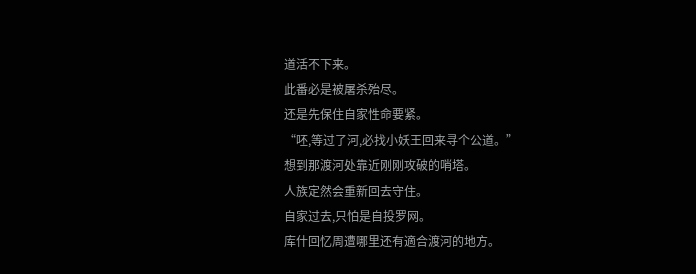道活不下来。
此番必是被屠杀殆尽。
还是先保住自家性命要紧。
“呸,等过了河,必找小妖王回来寻个公道。”
想到那渡河处靠近刚刚攻破的哨塔。
人族定然会重新回去守住。
自家过去,只怕是自投罗网。
库什回忆周遭哪里还有適合渡河的地方。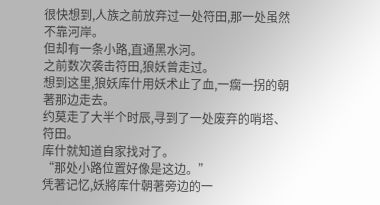很快想到,人族之前放弃过一处符田,那一处虽然不靠河岸。
但却有一条小路,直通黑水河。
之前数次袭击符田,狼妖曾走过。
想到这里,狼妖库什用妖术止了血,一瘸一拐的朝著那边走去。
约莫走了大半个时辰,寻到了一处废弃的哨塔、符田。
库什就知道自家找对了。
“那处小路位置好像是这边。”
凭著记忆,妖將库什朝著旁边的一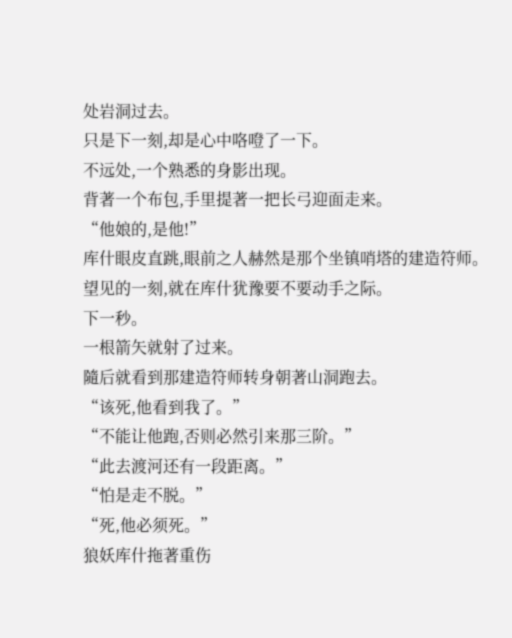处岩洞过去。
只是下一刻,却是心中咯噔了一下。
不远处,一个熟悉的身影出现。
背著一个布包,手里提著一把长弓迎面走来。
“他娘的,是他!”
库什眼皮直跳,眼前之人赫然是那个坐镇哨塔的建造符师。
望见的一刻,就在库什犹豫要不要动手之际。
下一秒。
一根箭矢就射了过来。
隨后就看到那建造符师转身朝著山洞跑去。
“该死,他看到我了。”
“不能让他跑,否则必然引来那三阶。”
“此去渡河还有一段距离。”
“怕是走不脱。”
“死,他必须死。”
狼妖库什拖著重伤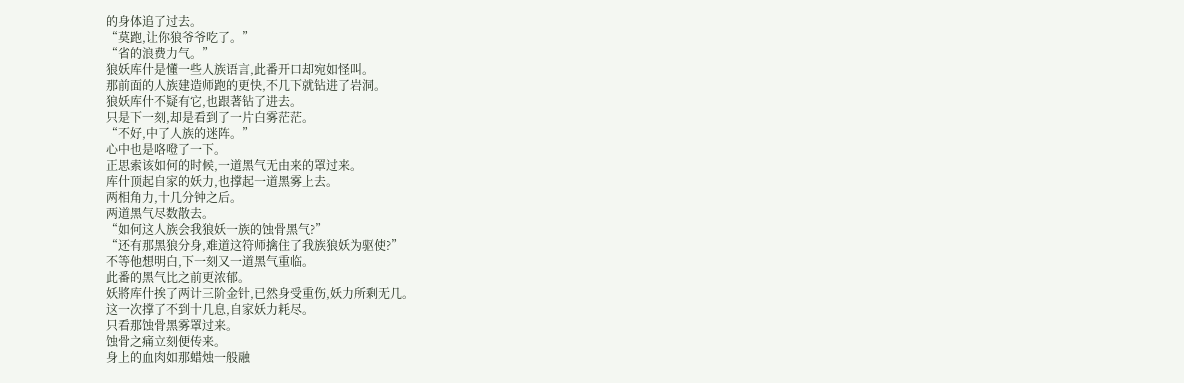的身体追了过去。
“莫跑,让你狼爷爷吃了。”
“省的浪费力气。”
狼妖库什是懂一些人族语言,此番开口却宛如怪叫。
那前面的人族建造师跑的更快,不几下就钻进了岩洞。
狼妖库什不疑有它,也跟著钻了进去。
只是下一刻,却是看到了一片白雾茫茫。
“不好,中了人族的迷阵。”
心中也是咯噔了一下。
正思索该如何的时候,一道黑气无由来的罩过来。
库什顶起自家的妖力,也撑起一道黑雾上去。
两相角力,十几分钟之后。
两道黑气尽数散去。
“如何这人族会我狼妖一族的蚀骨黑气?”
“还有那黑狼分身,难道这符师擒住了我族狼妖为驱使?”
不等他想明白,下一刻又一道黑气重临。
此番的黑气比之前更浓郁。
妖將库什挨了两计三阶金针,已然身受重伤,妖力所剩无几。
这一次撑了不到十几息,自家妖力耗尽。
只看那蚀骨黑雾罩过来。
蚀骨之痛立刻便传来。
身上的血肉如那蜡烛一般融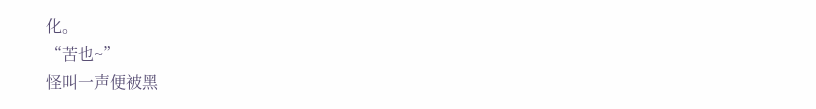化。
“苦也~”
怪叫一声便被黑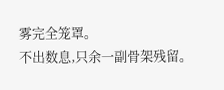雾完全笼罩。
不出数息,只余一副骨架残留。